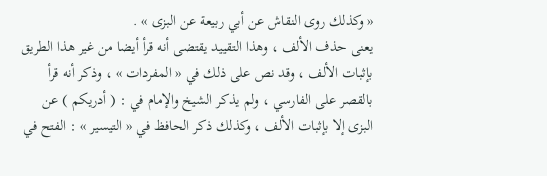« وكذلك روى النقاش عن أبي ربيعة عن البزى » .
يعنى حذف الألف ، وهذا التقييد يقتضى أنه قرأ أيضا من غير هذا الطريق بإثبات الألف ، وقد نص على ذلك في « المفردات » ، وذكر أنه قرأ بالقصر على الفارسي ، ولم يذكر الشيخ والإمام في : ( أدريكم ) عن البزى إلا بإثبات الألف ، وكذلك ذكر الحافظ في « التيسير » : الفتح في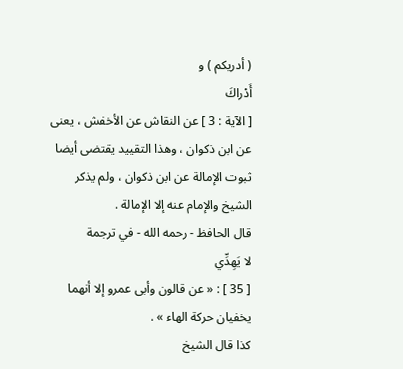( أدريكم ) و
أَدْراكَ
[ الآية : 3 ] عن النقاش عن الأخفش ، يعنى عن ابن ذكوان ، وهذا التقييد يقتضى أيضا ثبوت الإمالة عن ابن ذكوان ، ولم يذكر الشيخ والإمام عنه إلا الإمالة .
قال الحافظ - رحمه الله - في ترجمة
لا يَهِدِّي
[ 35 ] : « عن قالون وأبى عمرو إلا أنهما يخفيان حركة الهاء » .
كذا قال الشيخ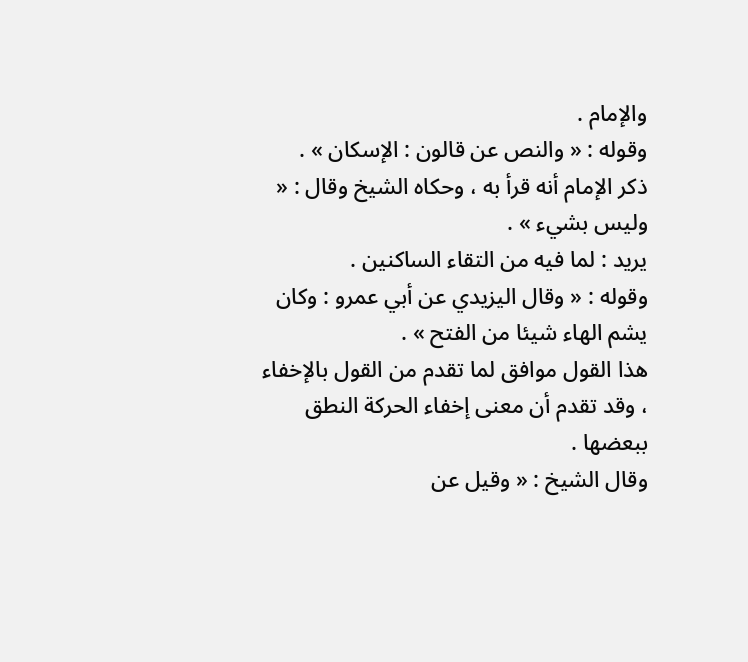والإمام .
وقوله : « والنص عن قالون : الإسكان » .
ذكر الإمام أنه قرأ به ، وحكاه الشيخ وقال : « وليس بشيء » .
يريد : لما فيه من التقاء الساكنين .
وقوله : « وقال اليزيدي عن أبي عمرو : وكان يشم الهاء شيئا من الفتح » .
هذا القول موافق لما تقدم من القول بالإخفاء ، وقد تقدم أن معنى إخفاء الحركة النطق ببعضها .
وقال الشيخ : « وقيل عن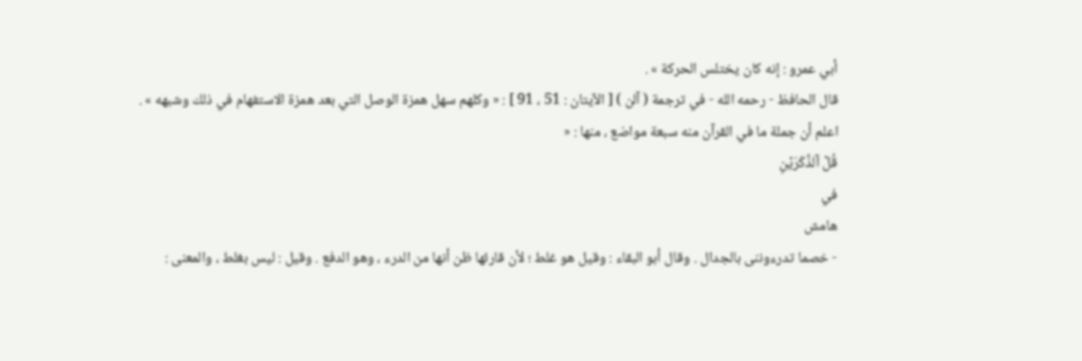أبي عمرو : إنه كان يختلس الحركة » .
قال الحافظ - رحمه الله - في ترجمة ( آلن ) [ الآيتان : 51 ، 91 ] : « وكلهم سهل همزة الوصل التي بعد همزة الاستفهام في ذلك وشبهه » .
اعلم أن جملة ما في القرآن منه سبعة مواضع ، منها : «
قُلْ آلذَّكَرَيْنِ
في
هامش
- خصما تدرءوننى بالجدال . وقال أبو البقاء : وقيل هو غلط ؛ لأن قارئها ظن أنها من الدرء ، وهو الدفع . وقيل : ليس بغلط ، والمعنى :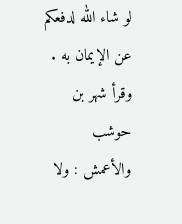لو شاء الله لدفعكم عن الإيمان به .
وقرأ شهر بن حوشب والأعمش : ولا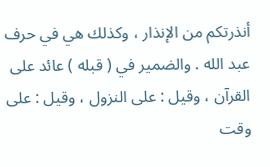أنذرتكم من الإنذار ، وكذلك هي في حرف عبد الله . والضمير في ( قبله ) عائد على القرآن ، وقيل : على النزول ، وقيل : على وقت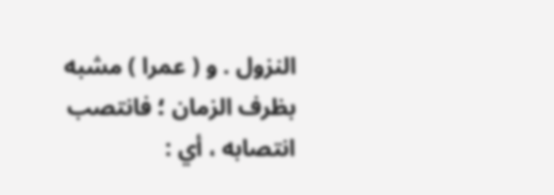النزول . و ( عمرا ) مشبه بظرف الزمان ؛ فانتصب انتصابه ، أي :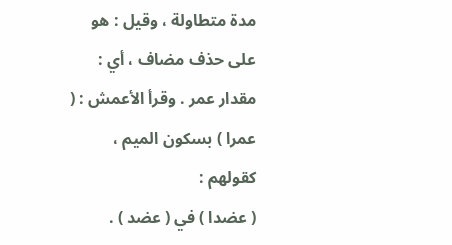مدة متطاولة ، وقيل : هو على حذف مضاف ، أي : مقدار عمر . وقرأ الأعمش : ( عمرا ) بسكون الميم ، كقولهم :
( عضدا ) في ( عضد ) .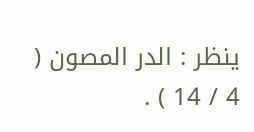ينظر : الدر المصون ( 4 / 14 ) .